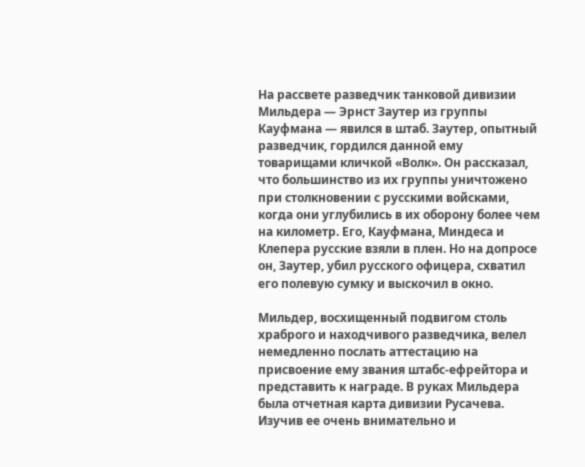На рассвете разведчик танковой дивизии Мильдера — Эрнст Заутер из группы Кауфмана — явился в штаб. Заутер, опытный разведчик, гордился данной ему товарищами кличкой «Волк». Он рассказал, что большинство из их группы уничтожено при столкновении с русскими войсками, когда они углубились в их оборону более чем на километр. Его, Кауфмана, Миндеса и Клепера русские взяли в плен. Но на допросе он, Заутер, убил русского офицера, схватил его полевую сумку и выскочил в окно.

Мильдер, восхищенный подвигом столь храброго и находчивого разведчика, велел немедленно послать аттестацию на присвоение ему звания штабс-ефрейтора и представить к награде. В руках Мильдера была отчетная карта дивизии Русачева. Изучив ее очень внимательно и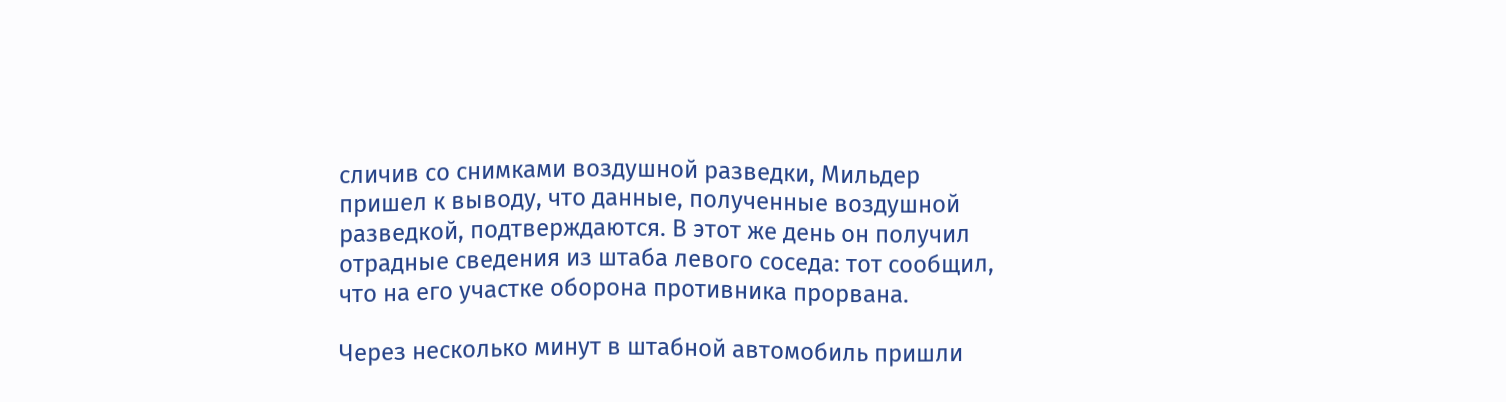сличив со снимками воздушной разведки, Мильдер пришел к выводу, что данные, полученные воздушной разведкой, подтверждаются. В этот же день он получил отрадные сведения из штаба левого соседа: тот сообщил, что на его участке оборона противника прорвана.

Через несколько минут в штабной автомобиль пришли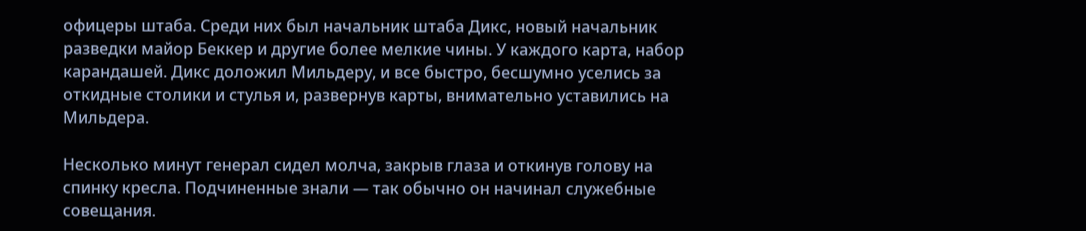офицеры штаба. Среди них был начальник штаба Дикс, новый начальник разведки майор Беккер и другие более мелкие чины. У каждого карта, набор карандашей. Дикс доложил Мильдеру, и все быстро, бесшумно уселись за откидные столики и стулья и, развернув карты, внимательно уставились на Мильдера.

Несколько минут генерал сидел молча, закрыв глаза и откинув голову на спинку кресла. Подчиненные знали — так обычно он начинал служебные совещания.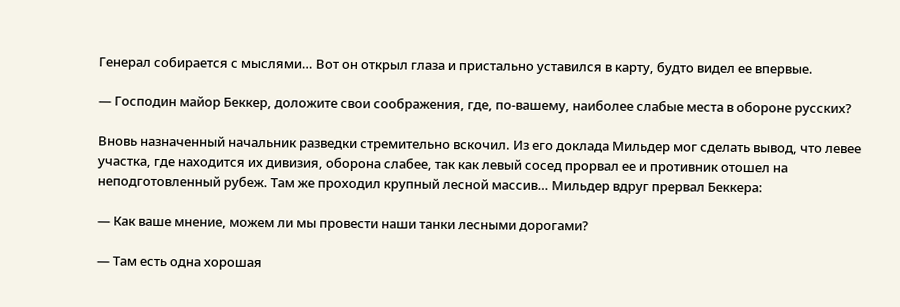Генерал собирается с мыслями… Вот он открыл глаза и пристально уставился в карту, будто видел ее впервые.

— Господин майор Беккер, доложите свои соображения, где, по-вашему, наиболее слабые места в обороне русских?

Вновь назначенный начальник разведки стремительно вскочил. Из его доклада Мильдер мог сделать вывод, что левее участка, где находится их дивизия, оборона слабее, так как левый сосед прорвал ее и противник отошел на неподготовленный рубеж. Там же проходил крупный лесной массив… Мильдер вдруг прервал Беккера:

— Как ваше мнение, можем ли мы провести наши танки лесными дорогами?

— Там есть одна хорошая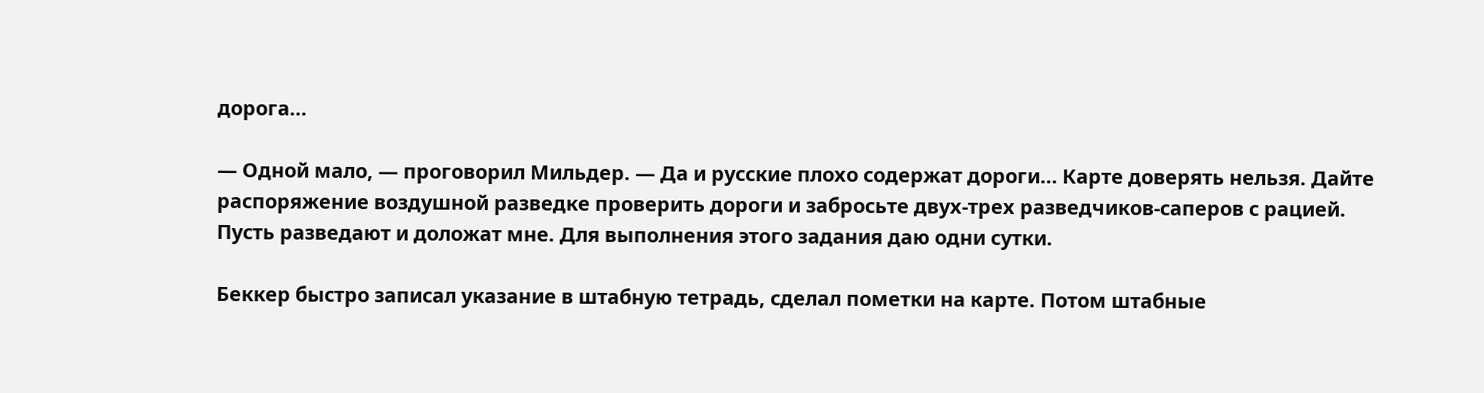дорога…

— Одной мало, — проговорил Мильдер. — Да и русские плохо содержат дороги… Карте доверять нельзя. Дайте распоряжение воздушной разведке проверить дороги и забросьте двух-трех разведчиков-саперов с рацией. Пусть разведают и доложат мне. Для выполнения этого задания даю одни сутки.

Беккер быстро записал указание в штабную тетрадь, сделал пометки на карте. Потом штабные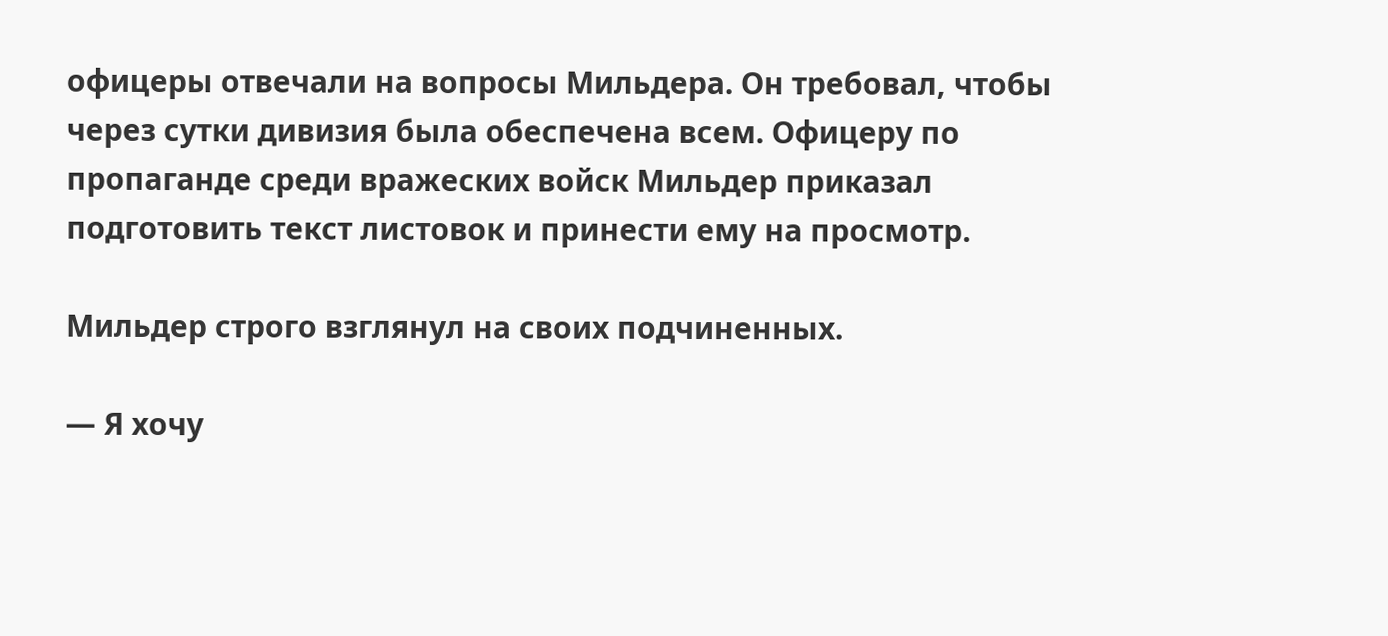офицеры отвечали на вопросы Мильдера. Он требовал, чтобы через сутки дивизия была обеспечена всем. Офицеру по пропаганде среди вражеских войск Мильдер приказал подготовить текст листовок и принести ему на просмотр.

Мильдер строго взглянул на своих подчиненных.

— Я хочу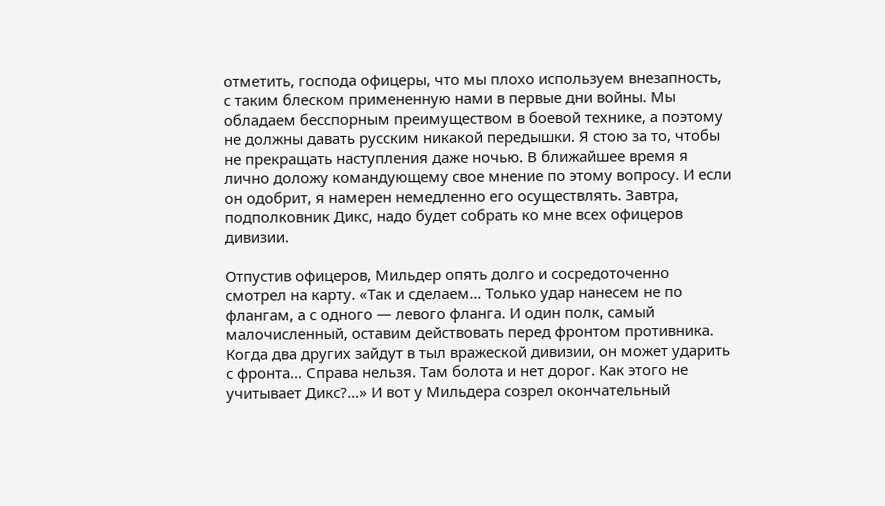отметить, господа офицеры, что мы плохо используем внезапность, с таким блеском примененную нами в первые дни войны. Мы обладаем бесспорным преимуществом в боевой технике, а поэтому не должны давать русским никакой передышки. Я стою за то, чтобы не прекращать наступления даже ночью. В ближайшее время я лично доложу командующему свое мнение по этому вопросу. И если он одобрит, я намерен немедленно его осуществлять. Завтра, подполковник Дикс, надо будет собрать ко мне всех офицеров дивизии.

Отпустив офицеров, Мильдер опять долго и сосредоточенно смотрел на карту. «Так и сделаем… Только удар нанесем не по флангам, а с одного — левого фланга. И один полк, самый малочисленный, оставим действовать перед фронтом противника. Когда два других зайдут в тыл вражеской дивизии, он может ударить с фронта… Справа нельзя. Там болота и нет дорог. Как этого не учитывает Дикс?…» И вот у Мильдера созрел окончательный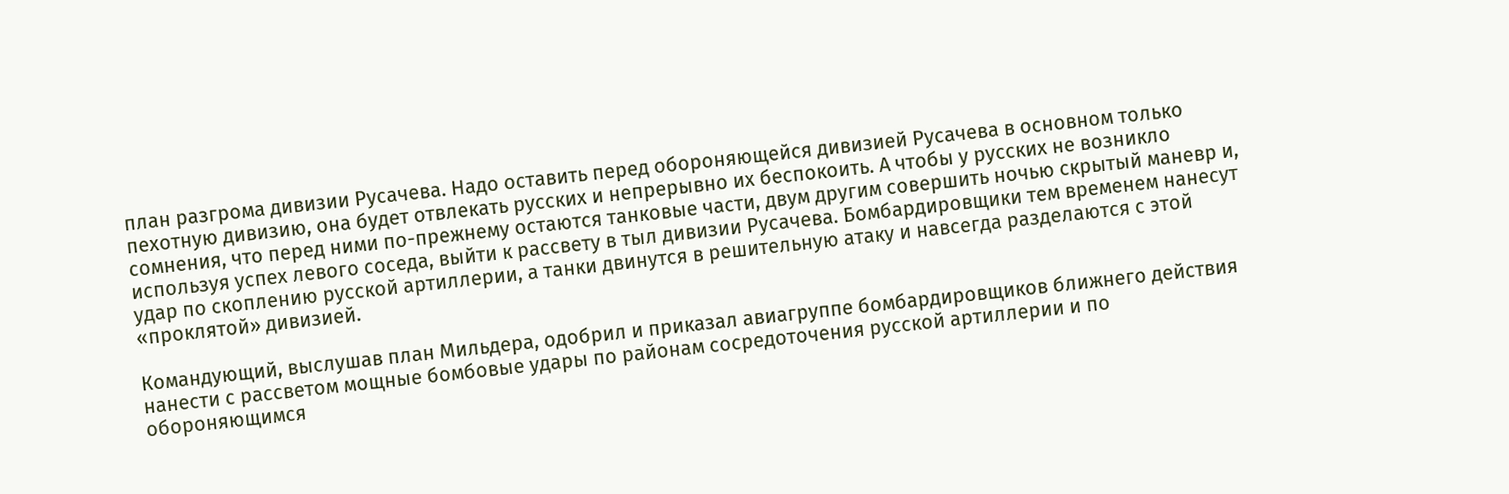план разгрома дивизии Русачева. Надо оставить перед обороняющейся дивизией Русачева в основном только пехотную дивизию, она будет отвлекать русских и непрерывно их беспокоить. А чтобы у русских не возникло сомнения, что перед ними по-прежнему остаются танковые части, двум другим совершить ночью скрытый маневр и, используя успех левого соседа, выйти к рассвету в тыл дивизии Русачева. Бомбардировщики тем временем нанесут удар по скоплению русской артиллерии, а танки двинутся в решительную атаку и навсегда разделаются с этой «проклятой» дивизией.

Командующий, выслушав план Мильдера, одобрил и приказал авиагруппе бомбардировщиков ближнего действия нанести с рассветом мощные бомбовые удары по районам сосредоточения русской артиллерии и по обороняющимся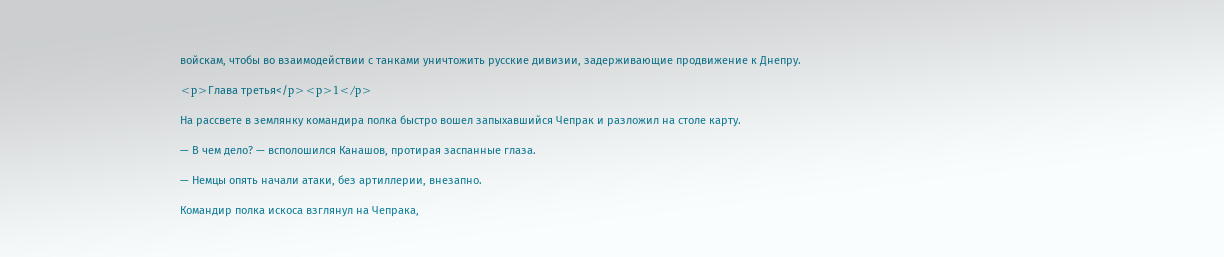войскам, чтобы во взаимодействии с танками уничтожить русские дивизии, задерживающие продвижение к Днепру.

<p>Глава третья</p><p>1</p>

На рассвете в землянку командира полка быстро вошел запыхавшийся Чепрак и разложил на столе карту.

— В чем дело? — всполошился Канашов, протирая заспанные глаза.

— Немцы опять начали атаки, без артиллерии, внезапно.

Командир полка искоса взглянул на Чепрака,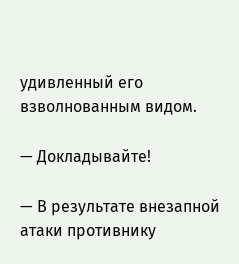удивленный его взволнованным видом.

— Докладывайте!

— В результате внезапной атаки противнику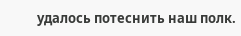удалось потеснить наш полк.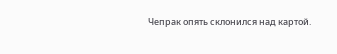Чепрак опять склонился над картой.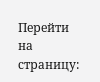Перейти на страницу: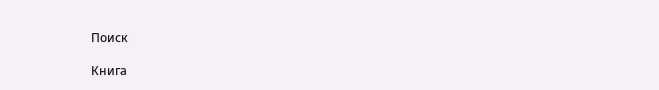Поиск

Книга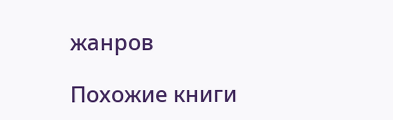жанров

Похожие книги